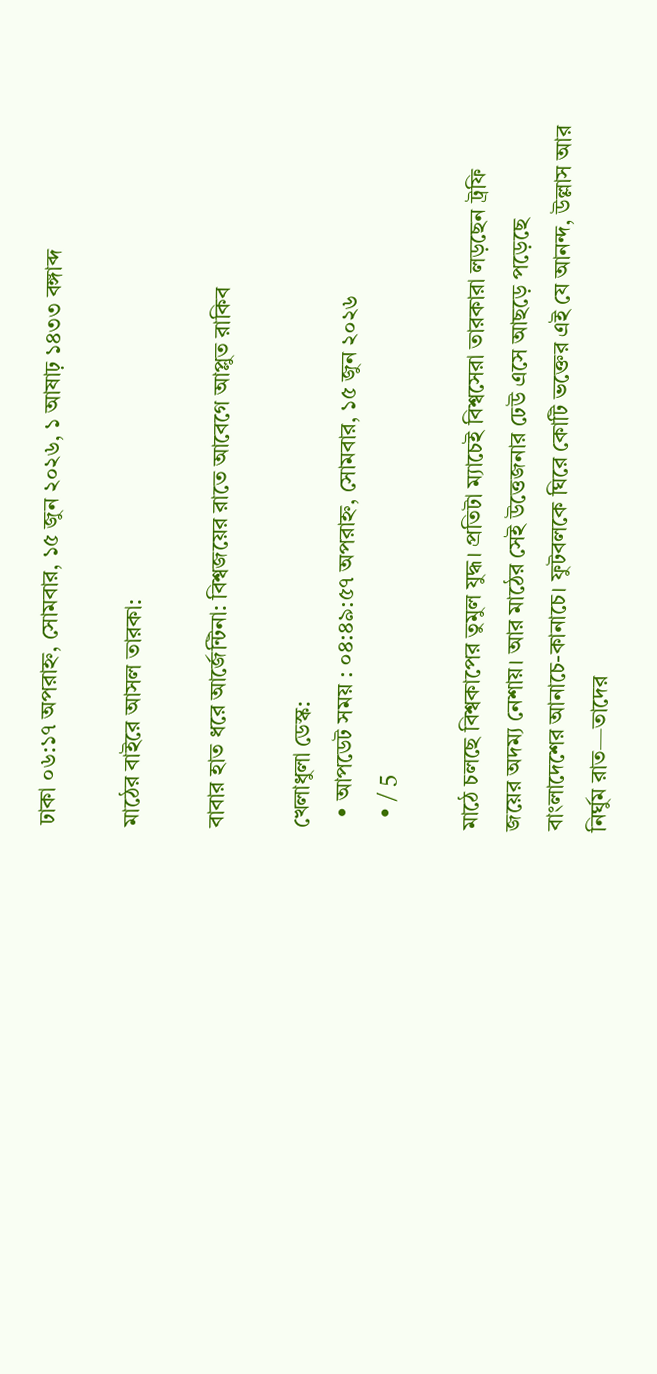ঢাকা ০৬:১৭ অপরাহ্ন, সোমবার, ১৫ জুন ২০২৬, ১ আষাঢ় ১৪৩৩ বঙ্গাব্দ

মাঠের বাইরে আসল তারকা:

বাবার হাত ধরে আর্জেন্টিনা: বিশ্বজয়ের রাতে আবেগে আপ্লুত রাকিব

খেলাধুলা ডেস্ক:
  • আপডেট সময় : ০৪:৪৯:৫৭ অপরাহ্ন, সোমবার, ১৫ জুন ২০২৬
  • / 5

মাঠে চলছে বিশ্বকাপের তুমুল যুদ্ধ। প্রতিটা ম্যাচেই বিশ্বসেরা তারকারা লড়ছেন ট্রফি জয়ের অদম্য নেশায়। আর মাঠের সেই উত্তেজনার ঢেউ এসে আছড়ে পড়েছে বাংলাদেশের আনাচে-কানাচে। ফুটবলকে ঘিরে কোটি ভক্তের এই যে আনন্দ, উল্লাস আর নির্ঘুম রাত—তাদের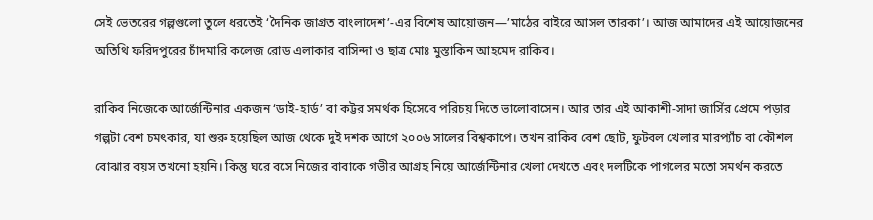সেই ভেতরের গল্পগুলো তুলে ধরতেই ‘দৈনিক জাগ্রত বাংলাদেশ’-এর বিশেষ আয়োজন—’মাঠের বাইরে আসল তারকা’। আজ আমাদের এই আয়োজনের অতিথি ফরিদপুরের চাঁদমারি কলেজ রোড এলাকার বাসিন্দা ও ছাত্র মোঃ মুস্তাকিন আহমেদ রাকিব।

রাকিব নিজেকে আর্জেন্টিনার একজন ‘ডাই-হার্ড’ বা কট্টর সমর্থক হিসেবে পরিচয় দিতে ভালোবাসেন। আর তার এই আকাশী-সাদা জার্সির প্রেমে পড়ার গল্পটা বেশ চমৎকার, যা শুরু হয়েছিল আজ থেকে দুই দশক আগে ২০০৬ সালের বিশ্বকাপে। তখন রাকিব বেশ ছোট, ফুটবল খেলার মারপ্যাঁচ বা কৌশল বোঝার বয়স তখনো হয়নি। কিন্তু ঘরে বসে নিজের বাবাকে গভীর আগ্রহ নিয়ে আর্জেন্টিনার খেলা দেখতে এবং দলটিকে পাগলের মতো সমর্থন করতে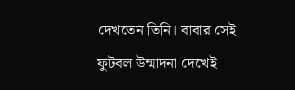দেখতেন তিনি। বাবার সেই ফুটবল উন্মাদনা দেখেই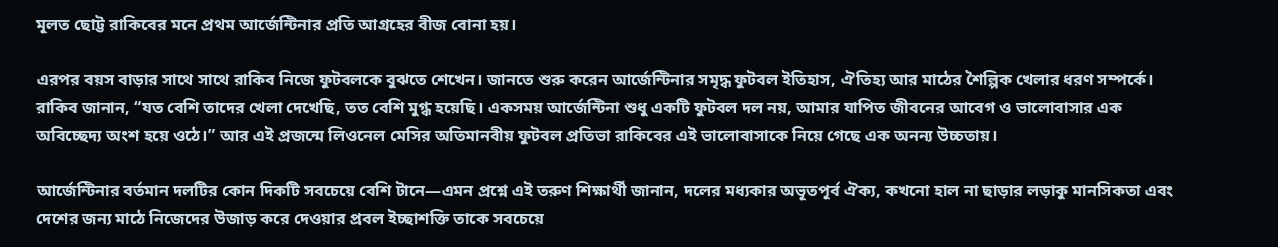মূলত ছোট্ট রাকিবের মনে প্রথম আর্জেন্টিনার প্রতি আগ্রহের বীজ বোনা হয়।

এরপর বয়স বাড়ার সাথে সাথে রাকিব নিজে ফুটবলকে বুঝতে শেখেন। জানতে শুরু করেন আর্জেন্টিনার সমৃদ্ধ ফুটবল ইতিহাস, ঐতিহ্য আর মাঠের শৈল্পিক খেলার ধরণ সম্পর্কে। রাকিব জানান, “যত বেশি তাদের খেলা দেখেছি, তত বেশি মুগ্ধ হয়েছি। একসময় আর্জেন্টিনা শুধু একটি ফুটবল দল নয়, আমার যাপিত জীবনের আবেগ ও ভালোবাসার এক অবিচ্ছেদ্য অংশ হয়ে ওঠে।” আর এই প্রজন্মে লিওনেল মেসির অতিমানবীয় ফুটবল প্রতিভা রাকিবের এই ভালোবাসাকে নিয়ে গেছে এক অনন্য উচ্চতায়।

আর্জেন্টিনার বর্তমান দলটির কোন দিকটি সবচেয়ে বেশি টানে—এমন প্রশ্নে এই তরুণ শিক্ষার্থী জানান, দলের মধ্যকার অভূতপূর্ব ঐক্য, কখনো হাল না ছাড়ার লড়াকু মানসিকতা এবং দেশের জন্য মাঠে নিজেদের উজাড় করে দেওয়ার প্রবল ইচ্ছাশক্তি তাকে সবচেয়ে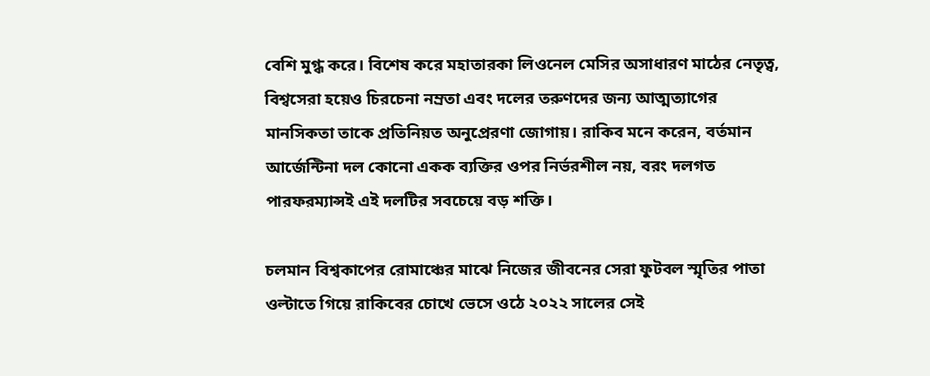বেশি মুগ্ধ করে। বিশেষ করে মহাতারকা লিওনেল মেসির অসাধারণ মাঠের নেতৃত্ব, বিশ্বসেরা হয়েও চিরচেনা নম্রতা এবং দলের তরুণদের জন্য আত্মত্যাগের মানসিকতা তাকে প্রতিনিয়ত অনুপ্রেরণা জোগায়। রাকিব মনে করেন, বর্তমান আর্জেন্টিনা দল কোনো একক ব্যক্তির ওপর নির্ভরশীল নয়, বরং দলগত পারফরম্যান্সই এই দলটির সবচেয়ে বড় শক্তি।

চলমান বিশ্বকাপের রোমাঞ্চের মাঝে নিজের জীবনের সেরা ফুটবল স্মৃতির পাতা ওল্টাতে গিয়ে রাকিবের চোখে ভেসে ওঠে ২০২২ সালের সেই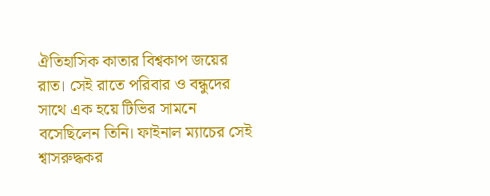ঐতিহাসিক কাতার বিশ্বকাপ জয়ের রাত। সেই রাতে পরিবার ও বন্ধুদের সাথে এক হয়ে টিভির সামনে বসেছিলেন তিনি। ফাইনাল ম্যাচের সেই শ্বাসরুদ্ধকর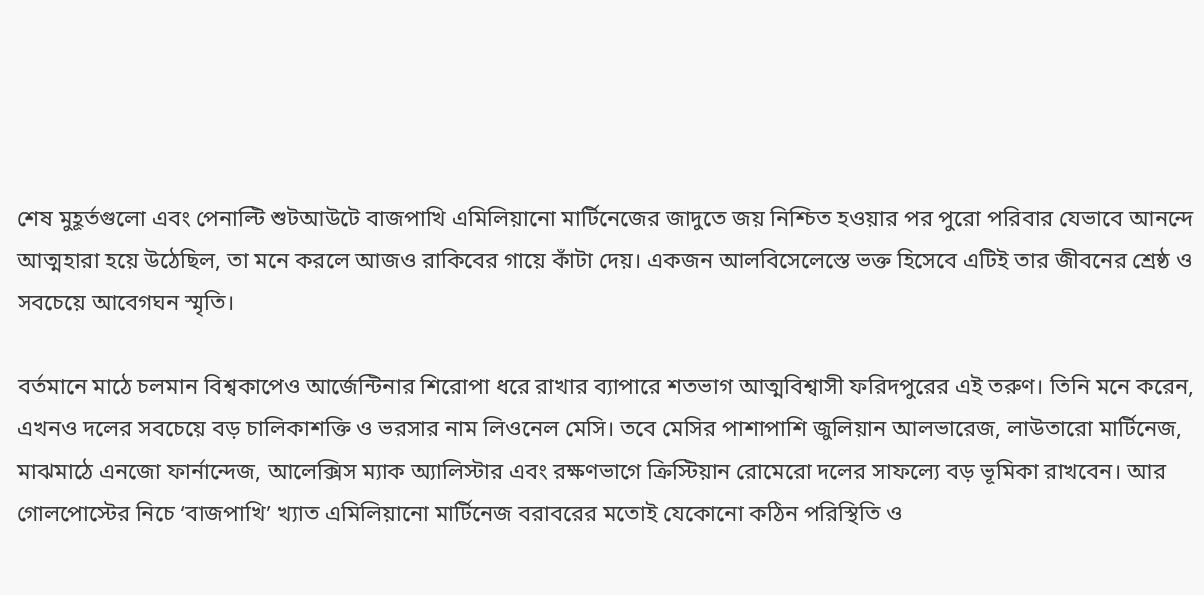শেষ মুহূর্তগুলো এবং পেনাল্টি শুটআউটে বাজপাখি এমিলিয়ানো মার্টিনেজের জাদুতে জয় নিশ্চিত হওয়ার পর পুরো পরিবার যেভাবে আনন্দে আত্মহারা হয়ে উঠেছিল, তা মনে করলে আজও রাকিবের গায়ে কাঁটা দেয়। একজন আলবিসেলেস্তে ভক্ত হিসেবে এটিই তার জীবনের শ্রেষ্ঠ ও সবচেয়ে আবেগঘন স্মৃতি।

বর্তমানে মাঠে চলমান বিশ্বকাপেও আর্জেন্টিনার শিরোপা ধরে রাখার ব্যাপারে শতভাগ আত্মবিশ্বাসী ফরিদপুরের এই তরুণ। তিনি মনে করেন, এখনও দলের সবচেয়ে বড় চালিকাশক্তি ও ভরসার নাম লিওনেল মেসি। তবে মেসির পাশাপাশি জুলিয়ান আলভারেজ, লাউতারো মার্টিনেজ, মাঝমাঠে এনজো ফার্নান্দেজ, আলেক্সিস ম্যাক অ্যালিস্টার এবং রক্ষণভাগে ক্রিস্টিয়ান রোমেরো দলের সাফল্যে বড় ভূমিকা রাখবেন। আর গোলপোস্টের নিচে ‘বাজপাখি’ খ্যাত এমিলিয়ানো মার্টিনেজ বরাবরের মতোই যেকোনো কঠিন পরিস্থিতি ও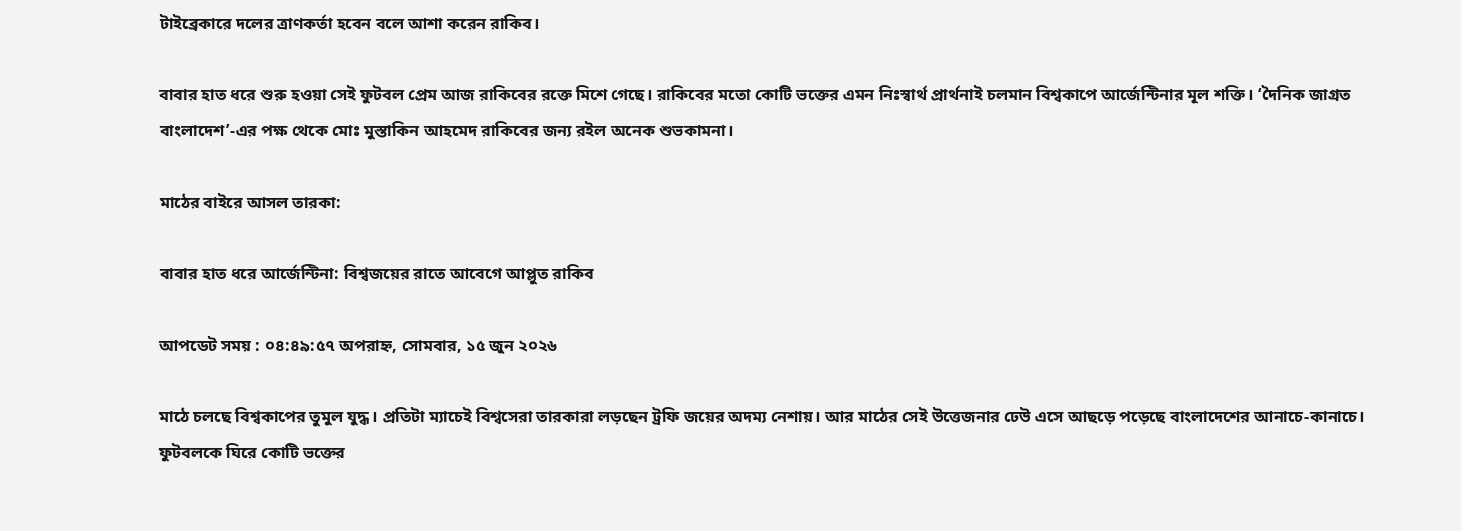টাইব্রেকারে দলের ত্রাণকর্তা হবেন বলে আশা করেন রাকিব।

বাবার হাত ধরে শুরু হওয়া সেই ফুটবল প্রেম আজ রাকিবের রক্তে মিশে গেছে। রাকিবের মতো কোটি ভক্তের এমন নিঃস্বার্থ প্রার্থনাই চলমান বিশ্বকাপে আর্জেন্টিনার মূল শক্তি। ‘দৈনিক জাগ্রত বাংলাদেশ’-এর পক্ষ থেকে মোঃ মুস্তাকিন আহমেদ রাকিবের জন্য রইল অনেক শুভকামনা।

মাঠের বাইরে আসল তারকা:

বাবার হাত ধরে আর্জেন্টিনা: বিশ্বজয়ের রাতে আবেগে আপ্লুত রাকিব

আপডেট সময় : ০৪:৪৯:৫৭ অপরাহ্ন, সোমবার, ১৫ জুন ২০২৬

মাঠে চলছে বিশ্বকাপের তুমুল যুদ্ধ। প্রতিটা ম্যাচেই বিশ্বসেরা তারকারা লড়ছেন ট্রফি জয়ের অদম্য নেশায়। আর মাঠের সেই উত্তেজনার ঢেউ এসে আছড়ে পড়েছে বাংলাদেশের আনাচে-কানাচে। ফুটবলকে ঘিরে কোটি ভক্তের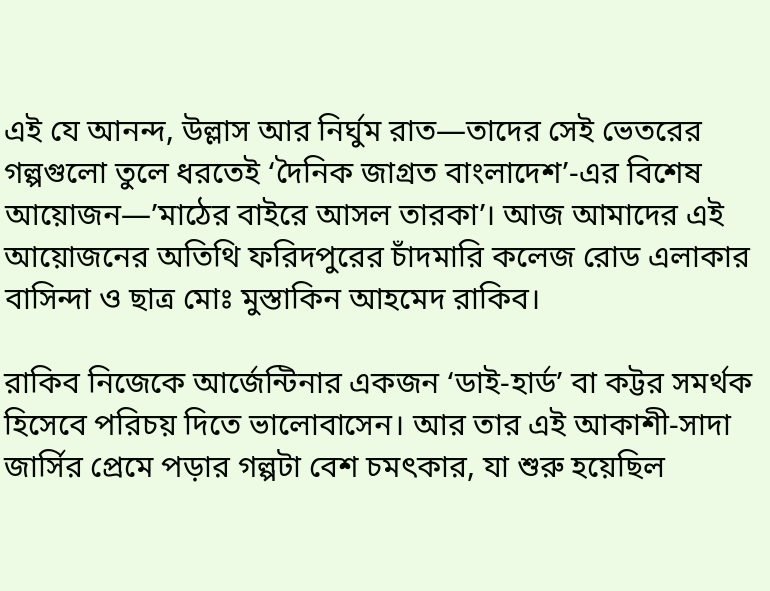এই যে আনন্দ, উল্লাস আর নির্ঘুম রাত—তাদের সেই ভেতরের গল্পগুলো তুলে ধরতেই ‘দৈনিক জাগ্রত বাংলাদেশ’-এর বিশেষ আয়োজন—’মাঠের বাইরে আসল তারকা’। আজ আমাদের এই আয়োজনের অতিথি ফরিদপুরের চাঁদমারি কলেজ রোড এলাকার বাসিন্দা ও ছাত্র মোঃ মুস্তাকিন আহমেদ রাকিব।

রাকিব নিজেকে আর্জেন্টিনার একজন ‘ডাই-হার্ড’ বা কট্টর সমর্থক হিসেবে পরিচয় দিতে ভালোবাসেন। আর তার এই আকাশী-সাদা জার্সির প্রেমে পড়ার গল্পটা বেশ চমৎকার, যা শুরু হয়েছিল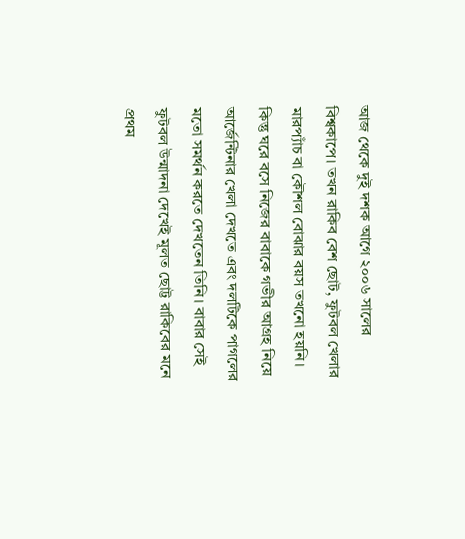আজ থেকে দুই দশক আগে ২০০৬ সালের বিশ্বকাপে। তখন রাকিব বেশ ছোট, ফুটবল খেলার মারপ্যাঁচ বা কৌশল বোঝার বয়স তখনো হয়নি। কিন্তু ঘরে বসে নিজের বাবাকে গভীর আগ্রহ নিয়ে আর্জেন্টিনার খেলা দেখতে এবং দলটিকে পাগলের মতো সমর্থন করতে দেখতেন তিনি। বাবার সেই ফুটবল উন্মাদনা দেখেই মূলত ছোট্ট রাকিবের মনে প্রথম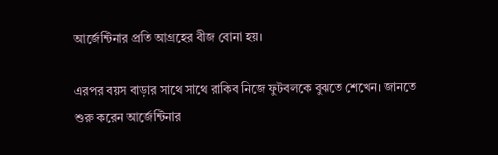আর্জেন্টিনার প্রতি আগ্রহের বীজ বোনা হয়।

এরপর বয়স বাড়ার সাথে সাথে রাকিব নিজে ফুটবলকে বুঝতে শেখেন। জানতে শুরু করেন আর্জেন্টিনার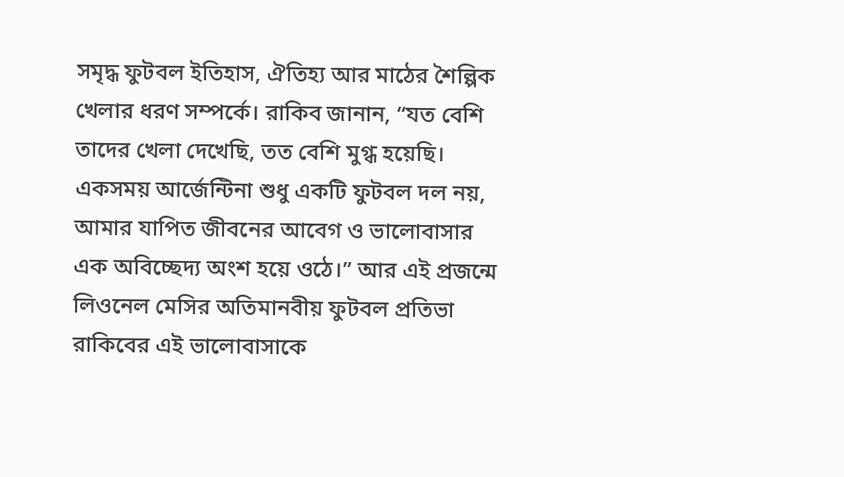সমৃদ্ধ ফুটবল ইতিহাস, ঐতিহ্য আর মাঠের শৈল্পিক খেলার ধরণ সম্পর্কে। রাকিব জানান, “যত বেশি তাদের খেলা দেখেছি, তত বেশি মুগ্ধ হয়েছি। একসময় আর্জেন্টিনা শুধু একটি ফুটবল দল নয়, আমার যাপিত জীবনের আবেগ ও ভালোবাসার এক অবিচ্ছেদ্য অংশ হয়ে ওঠে।” আর এই প্রজন্মে লিওনেল মেসির অতিমানবীয় ফুটবল প্রতিভা রাকিবের এই ভালোবাসাকে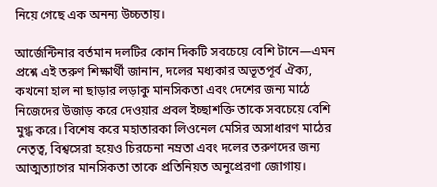নিয়ে গেছে এক অনন্য উচ্চতায়।

আর্জেন্টিনার বর্তমান দলটির কোন দিকটি সবচেয়ে বেশি টানে—এমন প্রশ্নে এই তরুণ শিক্ষার্থী জানান, দলের মধ্যকার অভূতপূর্ব ঐক্য, কখনো হাল না ছাড়ার লড়াকু মানসিকতা এবং দেশের জন্য মাঠে নিজেদের উজাড় করে দেওয়ার প্রবল ইচ্ছাশক্তি তাকে সবচেয়ে বেশি মুগ্ধ করে। বিশেষ করে মহাতারকা লিওনেল মেসির অসাধারণ মাঠের নেতৃত্ব, বিশ্বসেরা হয়েও চিরচেনা নম্রতা এবং দলের তরুণদের জন্য আত্মত্যাগের মানসিকতা তাকে প্রতিনিয়ত অনুপ্রেরণা জোগায়।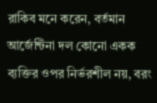রাকিব মনে করেন, বর্তমান আর্জেন্টিনা দল কোনো একক ব্যক্তির ওপর নির্ভরশীল নয়, বরং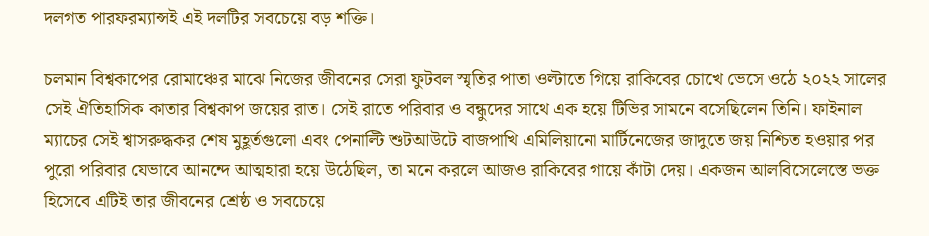দলগত পারফরম্যান্সই এই দলটির সবচেয়ে বড় শক্তি।

চলমান বিশ্বকাপের রোমাঞ্চের মাঝে নিজের জীবনের সেরা ফুটবল স্মৃতির পাতা ওল্টাতে গিয়ে রাকিবের চোখে ভেসে ওঠে ২০২২ সালের সেই ঐতিহাসিক কাতার বিশ্বকাপ জয়ের রাত। সেই রাতে পরিবার ও বন্ধুদের সাথে এক হয়ে টিভির সামনে বসেছিলেন তিনি। ফাইনাল ম্যাচের সেই শ্বাসরুদ্ধকর শেষ মুহূর্তগুলো এবং পেনাল্টি শুটআউটে বাজপাখি এমিলিয়ানো মার্টিনেজের জাদুতে জয় নিশ্চিত হওয়ার পর পুরো পরিবার যেভাবে আনন্দে আত্মহারা হয়ে উঠেছিল, তা মনে করলে আজও রাকিবের গায়ে কাঁটা দেয়। একজন আলবিসেলেস্তে ভক্ত হিসেবে এটিই তার জীবনের শ্রেষ্ঠ ও সবচেয়ে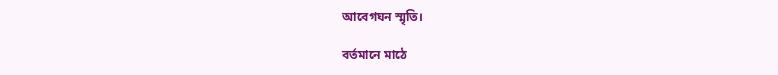আবেগঘন স্মৃতি।

বর্তমানে মাঠে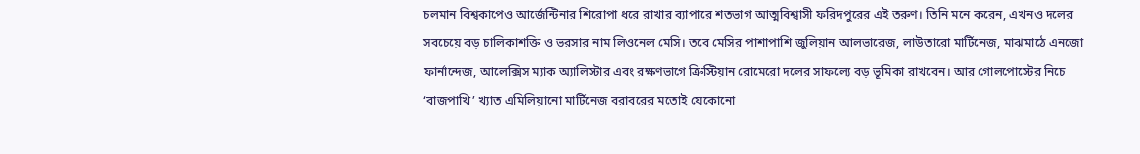চলমান বিশ্বকাপেও আর্জেন্টিনার শিরোপা ধরে রাখার ব্যাপারে শতভাগ আত্মবিশ্বাসী ফরিদপুরের এই তরুণ। তিনি মনে করেন, এখনও দলের সবচেয়ে বড় চালিকাশক্তি ও ভরসার নাম লিওনেল মেসি। তবে মেসির পাশাপাশি জুলিয়ান আলভারেজ, লাউতারো মার্টিনেজ, মাঝমাঠে এনজো ফার্নান্দেজ, আলেক্সিস ম্যাক অ্যালিস্টার এবং রক্ষণভাগে ক্রিস্টিয়ান রোমেরো দলের সাফল্যে বড় ভূমিকা রাখবেন। আর গোলপোস্টের নিচে ‘বাজপাখি’ খ্যাত এমিলিয়ানো মার্টিনেজ বরাবরের মতোই যেকোনো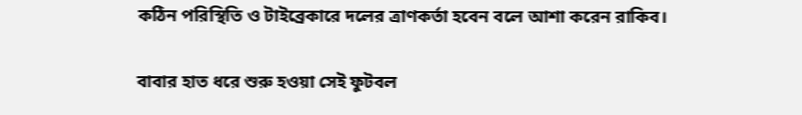কঠিন পরিস্থিতি ও টাইব্রেকারে দলের ত্রাণকর্তা হবেন বলে আশা করেন রাকিব।

বাবার হাত ধরে শুরু হওয়া সেই ফুটবল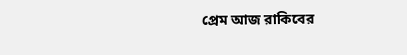প্রেম আজ রাকিবের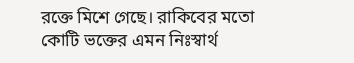রক্তে মিশে গেছে। রাকিবের মতো কোটি ভক্তের এমন নিঃস্বার্থ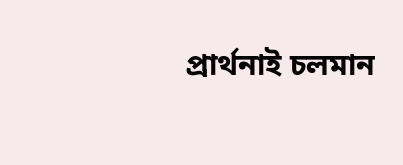প্রার্থনাই চলমান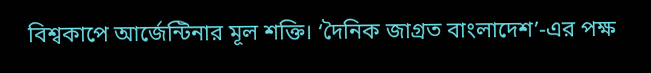বিশ্বকাপে আর্জেন্টিনার মূল শক্তি। ‘দৈনিক জাগ্রত বাংলাদেশ’-এর পক্ষ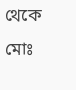থেকে মোঃ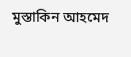মুস্তাকিন আহমেদ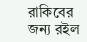রাকিবের জন্য রইল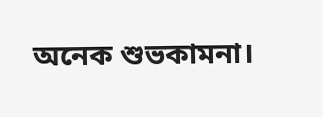অনেক শুভকামনা।